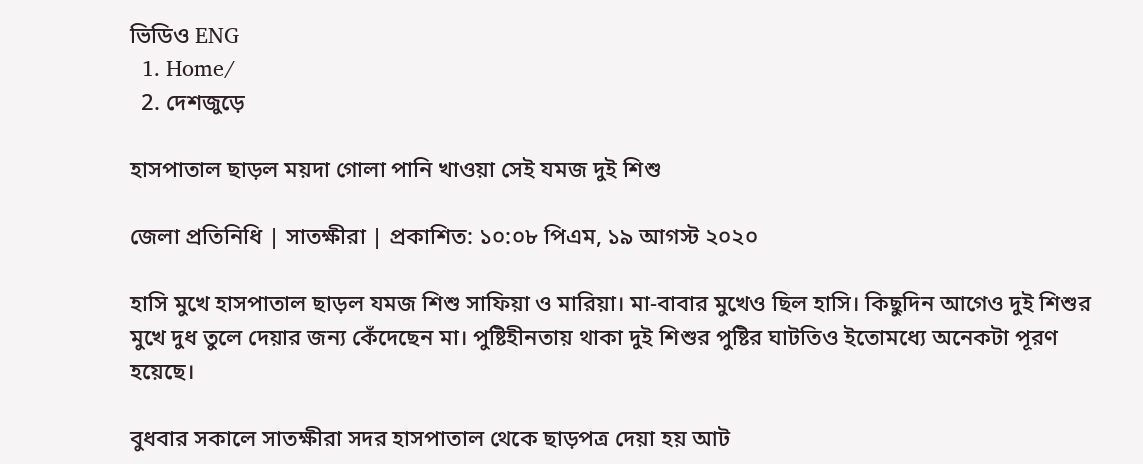ভিডিও ENG
  1. Home/
  2. দেশজুড়ে

হাসপাতাল ছাড়ল ময়দা গোলা পানি খাওয়া সেই যমজ দুই শিশু

জেলা প্রতিনিধি | সাতক্ষীরা | প্রকাশিত: ১০:০৮ পিএম, ১৯ আগস্ট ২০২০

হাসি মুখে হাসপাতাল ছাড়ল যমজ শিশু সাফিয়া ও মারিয়া। মা-বাবার মুখেও ছিল হাসি। কিছুদিন আগেও দুই শিশুর মুখে দুধ তুলে দেয়ার জন্য কেঁদেছেন মা। পুষ্টিহীনতায় থাকা দুই শিশুর পুষ্টির ঘাটতিও ইতোমধ্যে অনেকটা পূরণ হয়েছে।

বুধবার সকালে সাতক্ষীরা সদর হাসপাতাল থেকে ছাড়পত্র দেয়া হয় আট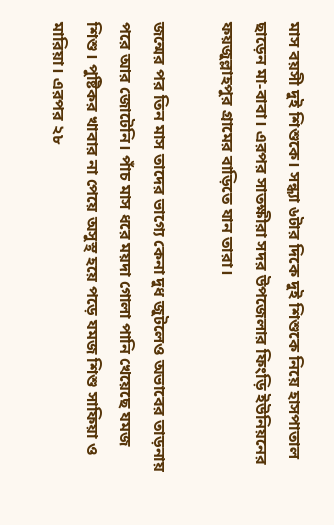মাস বয়সী দুই শিশুকে। সন্ধ্যা ৬টার দিকে দুই শিশুকে নিয়ে হাসপাতাল ছাড়েন মা-বাবা। এরপর সাতক্ষীরা সদর উপজেলার ফিংড়ি ইউনিয়নের ফয়জুল্লাহপুর গ্রামের বাড়িতে যান তারা।

জন্মের পর তিন মাস তাদের ভাগ্যে কেনা দুধ জুটলেও অভাবের তাড়নায় পরে আর জোটেনি। পাঁচ মাস ধরে ময়দা গোলা পানি খেয়েছে যমজ শিশু। পুষ্টিকর খাবার না পেয়ে অসুস্থ হয়ে পড়ে যমজ শিশু সাফিয়া ও মারিয়া। এরপর ২৮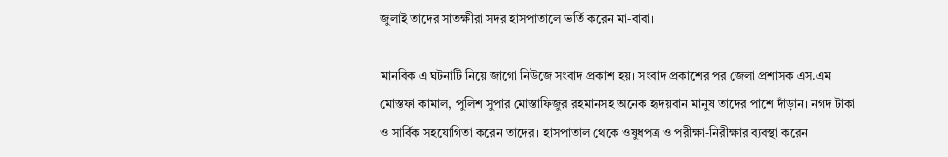জুলাই তাদের সাতক্ষীরা সদর হাসপাতালে ভর্তি করেন মা-বাবা।

মানবিক এ ঘটনাটি নিয়ে জাগো নিউজে সংবাদ প্রকাশ হয়। সংবাদ প্রকাশের পর জেলা প্রশাসক এস.এম মোস্তফা কামাল, পুলিশ সুপার মোস্তাফিজুর রহমানসহ অনেক হৃদয়বান মানুষ তাদের পাশে দাঁড়ান। নগদ টাকা ও সার্বিক সহযোগিতা করেন তাদের। হাসপাতাল থেকে ওষুধপত্র ও পরীক্ষা-নিরীক্ষার ব্যবস্থা করেন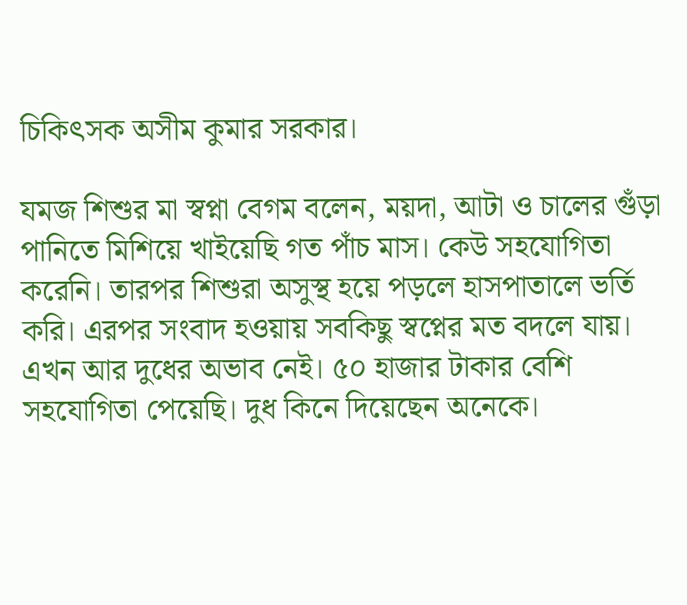চিকিৎসক অসীম কুমার সরকার।

যমজ শিশুর মা স্বপ্না বেগম বলেন, ময়দা, আটা ও চালের গুঁড়া পানিতে মিশিয়ে খাইয়েছি গত পাঁচ মাস। কেউ সহযোগিতা করেনি। তারপর শিশুরা অসুস্থ হয়ে পড়লে হাসপাতালে ভর্তি করি। এরপর সংবাদ হওয়ায় সবকিছু স্বপ্নের মত বদলে যায়। এখন আর দুধের অভাব নেই। ৫০ হাজার টাকার বেশি সহযোগিতা পেয়েছি। দুধ কিনে দিয়েছেন অনেকে।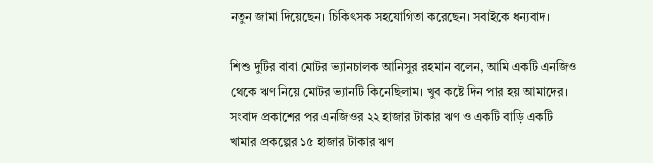নতুন জামা দিয়েছেন। চিকিৎসক সহযোগিতা করেছেন। সবাইকে ধন্যবাদ।

শিশু দুটির বাবা মোটর ভ্যানচালক আনিসুর রহমান বলেন, আমি একটি এনজিও থেকে ঋণ নিয়ে মোটর ভ্যানটি কিনেছিলাম। খুব কষ্টে দিন পার হয় আমাদের। সংবাদ প্রকাশের পর এনজিওর ২২ হাজার টাকার ঋণ ও একটি বাড়ি একটি খামার প্রকল্পের ১৫ হাজার টাকার ঋণ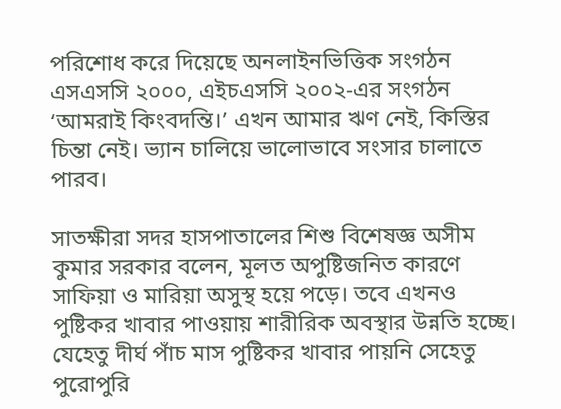পরিশোধ করে দিয়েছে অনলাইনভিত্তিক সংগঠন এসএসসি ২০০০, এইচএসসি ২০০২-এর সংগঠন ‘আমরাই কিংবদন্তি।’ এখন আমার ঋণ নেই, কিস্তির চিন্তা নেই। ভ্যান চালিয়ে ভালোভাবে সংসার চালাতে পারব।

সাতক্ষীরা সদর হাসপাতালের শিশু বিশেষজ্ঞ অসীম কুমার সরকার বলেন, মূলত অপুষ্টিজনিত কারণে সাফিয়া ও মারিয়া অসুস্থ হয়ে পড়ে। তবে এখনও পুষ্টিকর খাবার পাওয়ায় শারীরিক অবস্থার উন্নতি হচ্ছে। যেহেতু দীর্ঘ পাঁচ মাস পুষ্টিকর খাবার পায়নি সেহেতু পুরোপুরি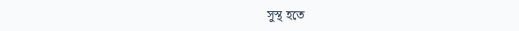সুস্থ হতে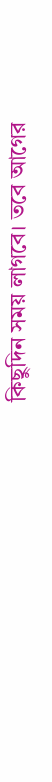কিছুদিন সময় লাগবে। তবে আগের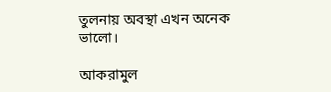তুলনায় অবস্থা এখন অনেক ভালো।

আকরামুল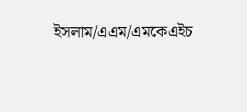ইসলাম/এএম/এমকেএইচ